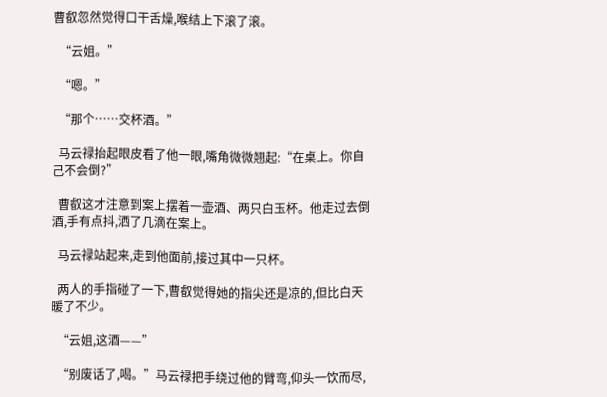曹叡忽然觉得口干舌燥,喉结上下滚了滚。

  “云姐。”

  “嗯。”

  “那个……交杯酒。”

  马云禄抬起眼皮看了他一眼,嘴角微微翘起:“在桌上。你自己不会倒?”

  曹叡这才注意到案上摆着一壶酒、两只白玉杯。他走过去倒酒,手有点抖,洒了几滴在案上。

  马云禄站起来,走到他面前,接过其中一只杯。

  两人的手指碰了一下,曹叡觉得她的指尖还是凉的,但比白天暖了不少。

  “云姐,这酒——”

  “别废话了,喝。”马云禄把手绕过他的臂弯,仰头一饮而尽,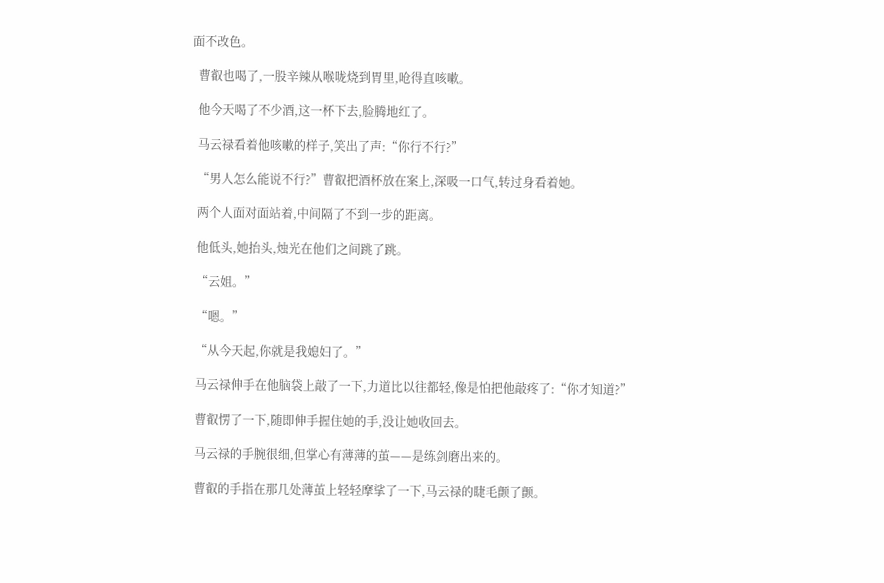面不改色。

  曹叡也喝了,一股辛辣从喉咙烧到胃里,呛得直咳嗽。

  他今天喝了不少酒,这一杯下去,脸腾地红了。

  马云禄看着他咳嗽的样子,笑出了声:“你行不行?”

  “男人怎么能说不行?”曹叡把酒杯放在案上,深吸一口气,转过身看着她。

  两个人面对面站着,中间隔了不到一步的距离。

  他低头,她抬头,烛光在他们之间跳了跳。

  “云姐。”

  “嗯。”

  “从今天起,你就是我媳妇了。”

  马云禄伸手在他脑袋上敲了一下,力道比以往都轻,像是怕把他敲疼了:“你才知道?”

  曹叡愣了一下,随即伸手握住她的手,没让她收回去。

  马云禄的手腕很细,但掌心有薄薄的茧——是练剑磨出来的。

  曹叡的手指在那几处薄茧上轻轻摩挲了一下,马云禄的睫毛颤了颤。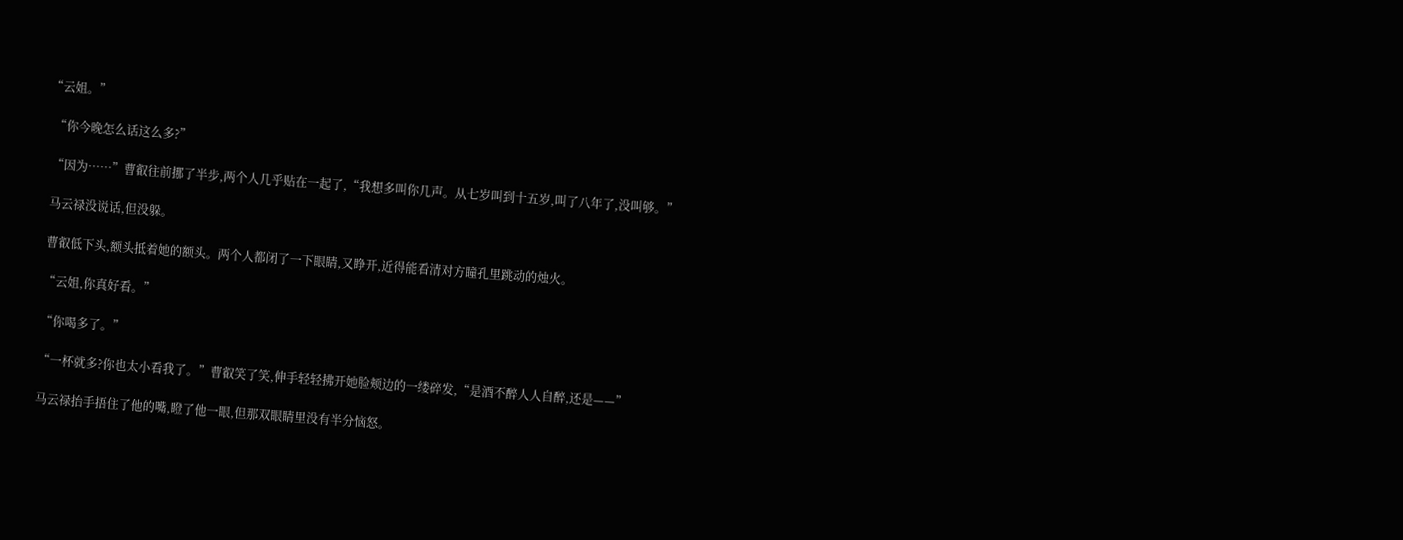“云姐。”

  “你今晚怎么话这么多?”

  “因为……”曹叡往前挪了半步,两个人几乎贴在一起了,“我想多叫你几声。从七岁叫到十五岁,叫了八年了,没叫够。”

  马云禄没说话,但没躲。

  曹叡低下头,额头抵着她的额头。两个人都闭了一下眼睛,又睁开,近得能看清对方瞳孔里跳动的烛火。

  “云姐,你真好看。”

  “你喝多了。”

  “一杯就多?你也太小看我了。”曹叡笑了笑,伸手轻轻拂开她脸颊边的一缕碎发,“是酒不醉人人自醉,还是——”

  马云禄抬手捂住了他的嘴,瞪了他一眼,但那双眼睛里没有半分恼怒。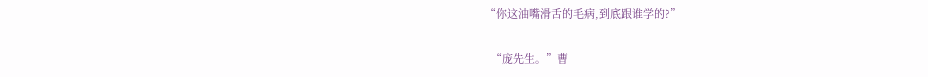“你这油嘴滑舌的毛病,到底跟谁学的?”

  “庞先生。”曹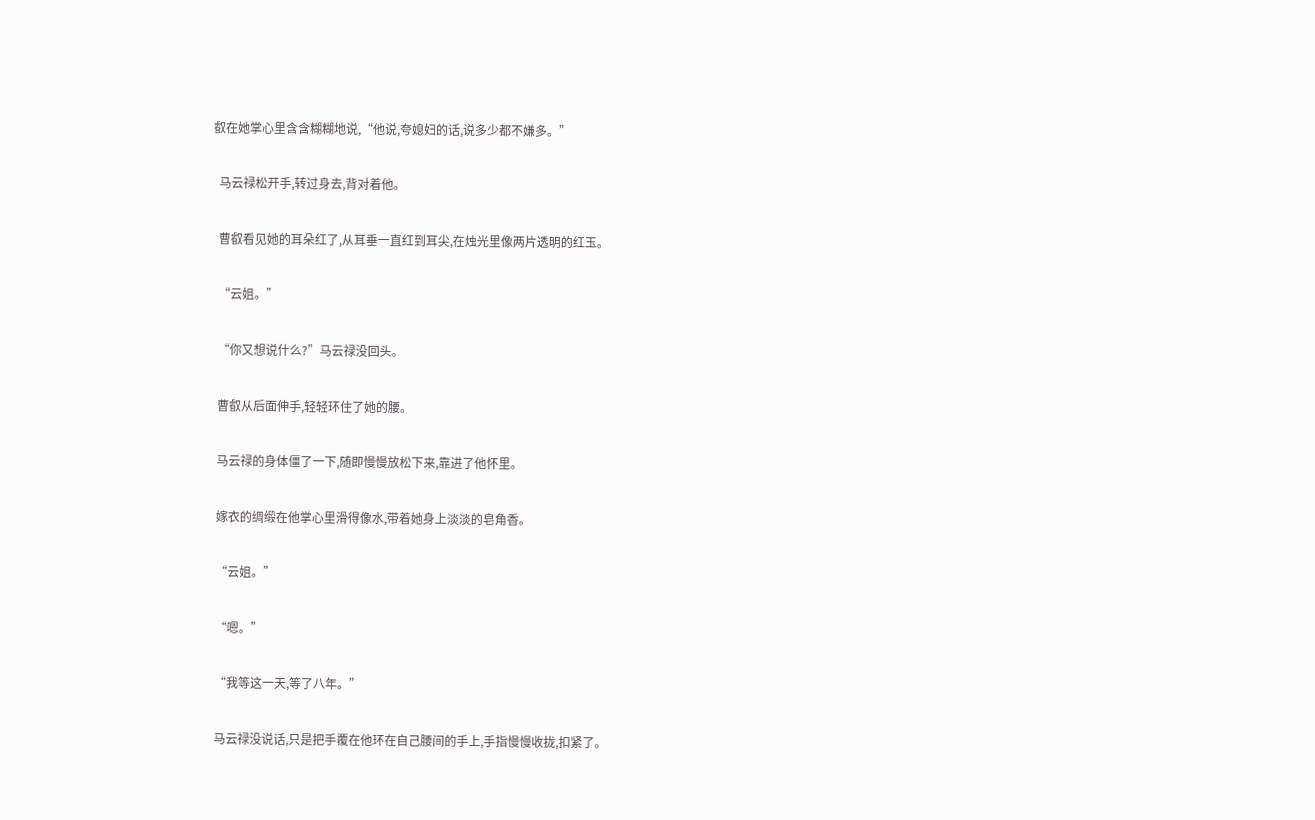叡在她掌心里含含糊糊地说,“他说,夸媳妇的话,说多少都不嫌多。”

  马云禄松开手,转过身去,背对着他。

  曹叡看见她的耳朵红了,从耳垂一直红到耳尖,在烛光里像两片透明的红玉。

  “云姐。”

  “你又想说什么?”马云禄没回头。

  曹叡从后面伸手,轻轻环住了她的腰。

  马云禄的身体僵了一下,随即慢慢放松下来,靠进了他怀里。

  嫁衣的绸缎在他掌心里滑得像水,带着她身上淡淡的皂角香。

  “云姐。”

  “嗯。”

  “我等这一天,等了八年。”

  马云禄没说话,只是把手覆在他环在自己腰间的手上,手指慢慢收拢,扣紧了。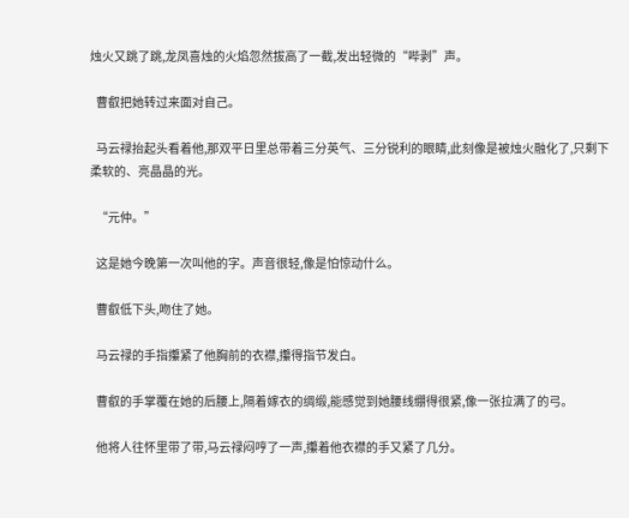烛火又跳了跳,龙凤喜烛的火焰忽然拔高了一截,发出轻微的“哔剥”声。

  曹叡把她转过来面对自己。

  马云禄抬起头看着他,那双平日里总带着三分英气、三分锐利的眼睛,此刻像是被烛火融化了,只剩下柔软的、亮晶晶的光。

  “元仲。”

  这是她今晚第一次叫他的字。声音很轻,像是怕惊动什么。

  曹叡低下头,吻住了她。

  马云禄的手指攥紧了他胸前的衣襟,攥得指节发白。

  曹叡的手掌覆在她的后腰上,隔着嫁衣的绸缎,能感觉到她腰线绷得很紧,像一张拉满了的弓。

  他将人往怀里带了带,马云禄闷哼了一声,攥着他衣襟的手又紧了几分。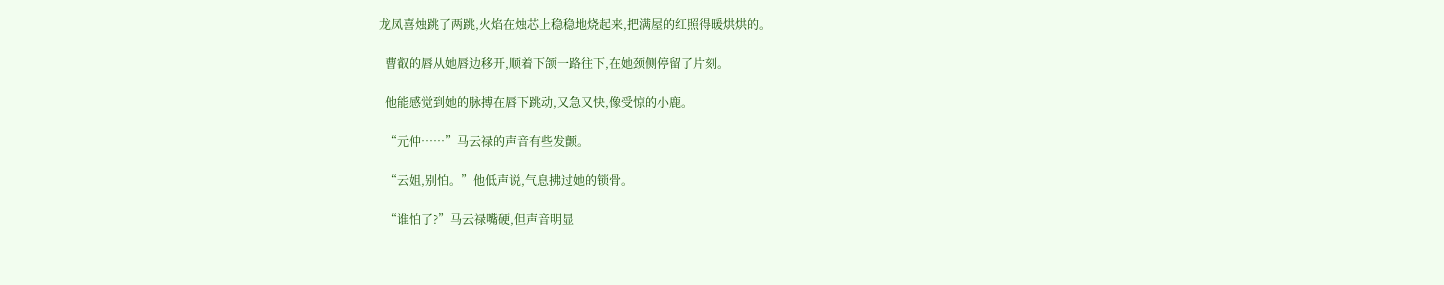龙凤喜烛跳了两跳,火焰在烛芯上稳稳地烧起来,把满屋的红照得暖烘烘的。

  曹叡的唇从她唇边移开,顺着下颌一路往下,在她颈侧停留了片刻。

  他能感觉到她的脉搏在唇下跳动,又急又快,像受惊的小鹿。

  “元仲……”马云禄的声音有些发颤。

  “云姐,别怕。”他低声说,气息拂过她的锁骨。

  “谁怕了?”马云禄嘴硬,但声音明显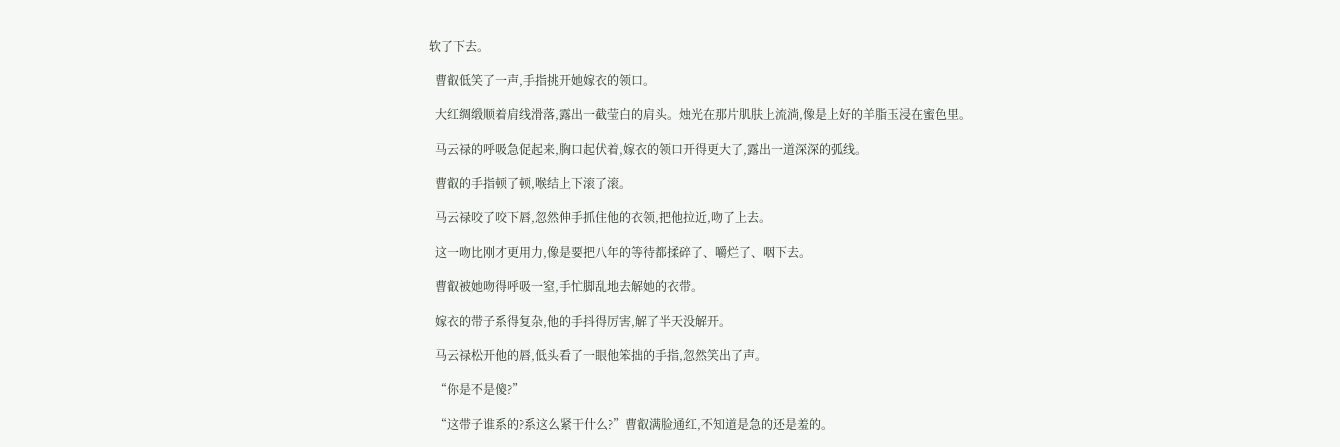软了下去。

  曹叡低笑了一声,手指挑开她嫁衣的领口。

  大红绸缎顺着肩线滑落,露出一截莹白的肩头。烛光在那片肌肤上流淌,像是上好的羊脂玉浸在蜜色里。

  马云禄的呼吸急促起来,胸口起伏着,嫁衣的领口开得更大了,露出一道深深的弧线。

  曹叡的手指顿了顿,喉结上下滚了滚。

  马云禄咬了咬下唇,忽然伸手抓住他的衣领,把他拉近,吻了上去。

  这一吻比刚才更用力,像是要把八年的等待都揉碎了、嚼烂了、咽下去。

  曹叡被她吻得呼吸一窒,手忙脚乱地去解她的衣带。

  嫁衣的带子系得复杂,他的手抖得厉害,解了半天没解开。

  马云禄松开他的唇,低头看了一眼他笨拙的手指,忽然笑出了声。

  “你是不是傻?”

  “这带子谁系的?系这么紧干什么?”曹叡满脸通红,不知道是急的还是羞的。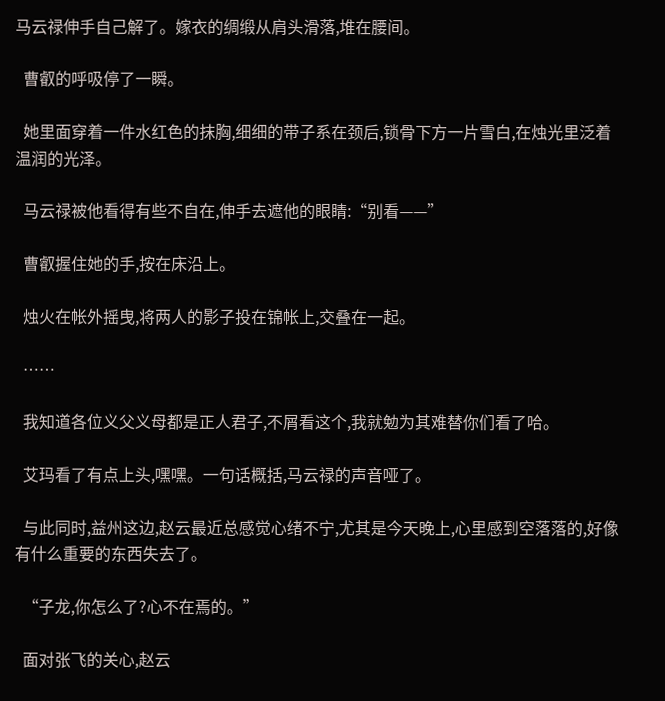马云禄伸手自己解了。嫁衣的绸缎从肩头滑落,堆在腰间。

  曹叡的呼吸停了一瞬。

  她里面穿着一件水红色的抹胸,细细的带子系在颈后,锁骨下方一片雪白,在烛光里泛着温润的光泽。

  马云禄被他看得有些不自在,伸手去遮他的眼睛:“别看——”

  曹叡握住她的手,按在床沿上。

  烛火在帐外摇曳,将两人的影子投在锦帐上,交叠在一起。

  ……

  我知道各位义父义母都是正人君子,不屑看这个,我就勉为其难替你们看了哈。

  艾玛看了有点上头,嘿嘿。一句话概括,马云禄的声音哑了。

  与此同时,益州这边,赵云最近总感觉心绪不宁,尤其是今天晚上,心里感到空落落的,好像有什么重要的东西失去了。

  “子龙,你怎么了?心不在焉的。”

  面对张飞的关心,赵云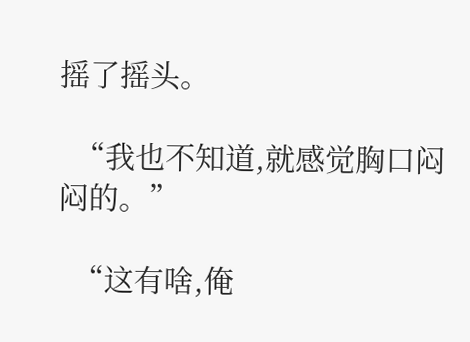摇了摇头。

  “我也不知道,就感觉胸口闷闷的。”

  “这有啥,俺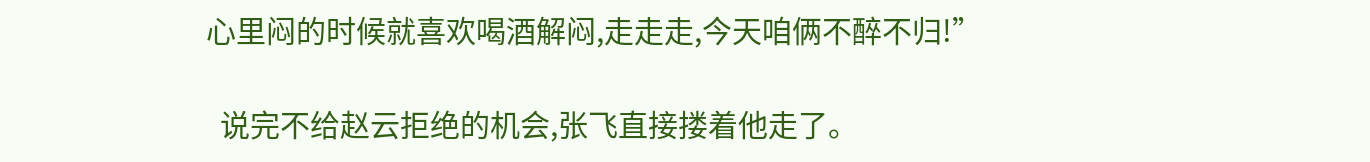心里闷的时候就喜欢喝酒解闷,走走走,今天咱俩不醉不归!”

  说完不给赵云拒绝的机会,张飞直接搂着他走了。